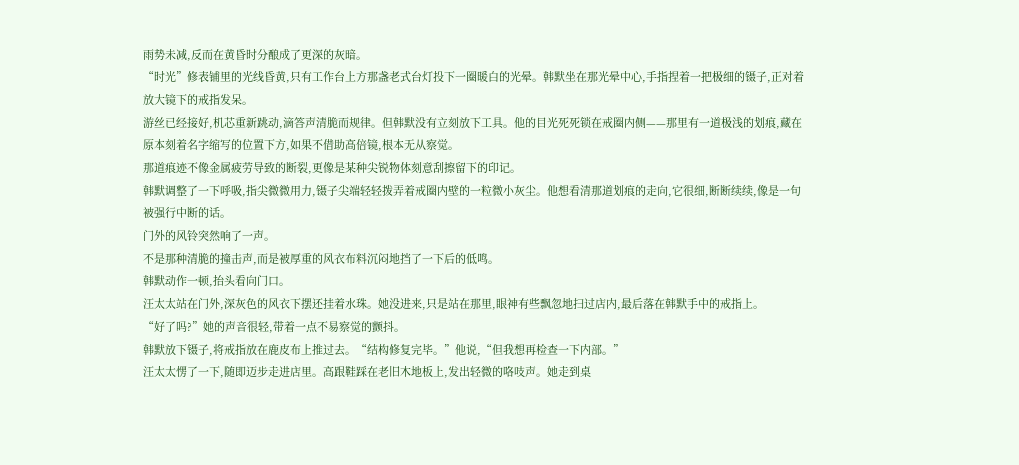雨势未减,反而在黄昏时分酿成了更深的灰暗。
“时光”修表铺里的光线昏黄,只有工作台上方那盏老式台灯投下一圈暖白的光晕。韩默坐在那光晕中心,手指捏着一把极细的镊子,正对着放大镜下的戒指发呆。
游丝已经接好,机芯重新跳动,滴答声清脆而规律。但韩默没有立刻放下工具。他的目光死死锁在戒圈内侧——那里有一道极浅的划痕,藏在原本刻着名字缩写的位置下方,如果不借助高倍镜,根本无从察觉。
那道痕迹不像金属疲劳导致的断裂,更像是某种尖锐物体刻意刮擦留下的印记。
韩默调整了一下呼吸,指尖微微用力,镊子尖端轻轻拨弄着戒圈内壁的一粒微小灰尘。他想看清那道划痕的走向,它很细,断断续续,像是一句被强行中断的话。
门外的风铃突然响了一声。
不是那种清脆的撞击声,而是被厚重的风衣布料沉闷地挡了一下后的低鸣。
韩默动作一顿,抬头看向门口。
汪太太站在门外,深灰色的风衣下摆还挂着水珠。她没进来,只是站在那里,眼神有些飘忽地扫过店内,最后落在韩默手中的戒指上。
“好了吗?”她的声音很轻,带着一点不易察觉的颤抖。
韩默放下镊子,将戒指放在鹿皮布上推过去。“结构修复完毕。”他说,“但我想再检查一下内部。”
汪太太愣了一下,随即迈步走进店里。高跟鞋踩在老旧木地板上,发出轻微的咯吱声。她走到桌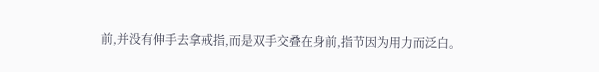前,并没有伸手去拿戒指,而是双手交叠在身前,指节因为用力而泛白。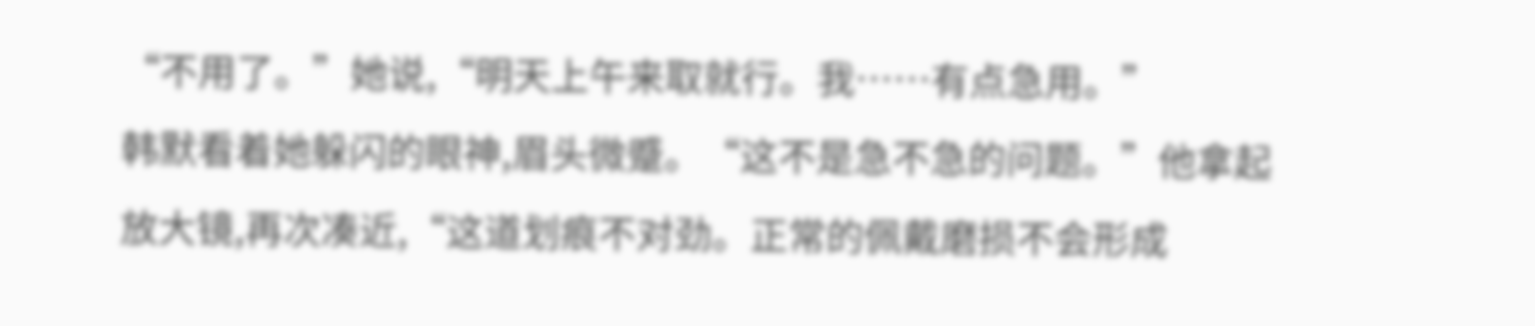“不用了。”她说,“明天上午来取就行。我……有点急用。”
韩默看着她躲闪的眼神,眉头微蹙。“这不是急不急的问题。”他拿起放大镜,再次凑近,“这道划痕不对劲。正常的佩戴磨损不会形成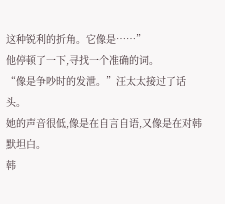这种锐利的折角。它像是……”
他停顿了一下,寻找一个准确的词。
“像是争吵时的发泄。”汪太太接过了话头。
她的声音很低,像是在自言自语,又像是在对韩默坦白。
韩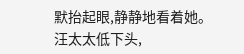默抬起眼,静静地看着她。
汪太太低下头,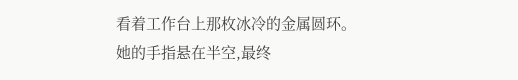看着工作台上那枚冰冷的金属圆环。她的手指悬在半空,最终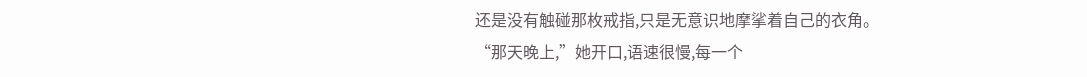还是没有触碰那枚戒指,只是无意识地摩挲着自己的衣角。
“那天晚上,”她开口,语速很慢,每一个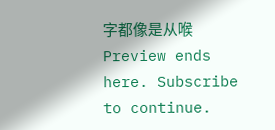字都像是从喉
Preview ends here. Subscribe to continue.